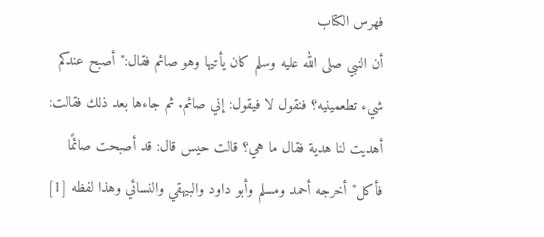فهرس الكتاب
أن النبي صلى الله عليه وسلم كان يأتيها وهو صائم فقال:"أصبح عندكم شيء تطعمينيه؟ فنقول لا فيقول: إني صائم. ثم جاءها بعد ذلك فقالت: أهديت لنا هدية فقال ما هي؟ قالت حيس قال: قد أصبحت صائمًا فأكل"أخرجه أحمد ومسلم وأبو داود والبيهقي والنسائي وهذا لفظه [1]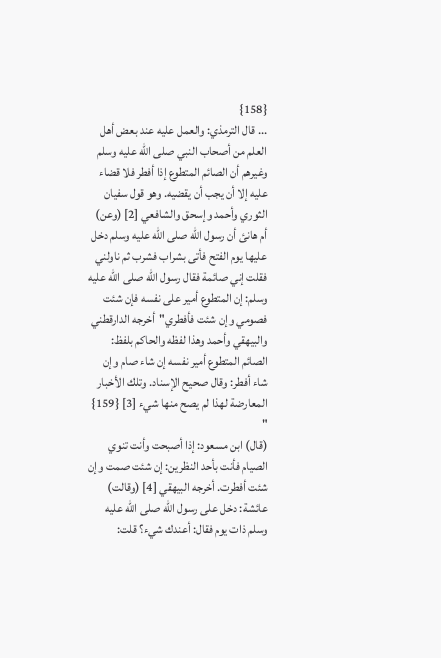{158}
... قال الترمذي: والعمل عليه عند بعض أهل العلم من أصحاب النبي صلى الله عليه وسلم وغيرهم أن الصائم المتطوع إذا أفطر فلا قضاء عليه إلا أن يجب أن يقضيه. وهو قول سفيان الثوري وأحمد وإسحق والشافعي [2] (وعن) أم هانئ أن رسول الله صلى الله عليه وسلم دخل عليها يوم الفتح فأتى بشراب فشرب ثم ناولني فقلت إني صائمة فقال رسول الله صلى الله عليه وسلم: إن المتطوع أمير على نفسه فإن شئت فصومي وإن شئت فأفطري"أخرجه الدارقطني والبيهقي وأحمد وهذا لفظه والحاكم بلفظ: الصائم المتطوع أمير نفسه إن شاء صام وإن شاء أفطر: وقال صحيح الإسناد. وتلك الأخبار المعارضة لهذا لم يصح منها شيء [3] {159} "
(قال) ابن مسعود: إذا أصبحت وأنت تنوي الصيام فأنت بأحد النظرين: إن شئت صمت وإن شئت أفطرت. أخرجه البيهقي [4] (وقالت) عائشة: دخل على رسول الله صلى الله عليه وسلم ذات يوم فقال: أعندك شيء؟ قلت: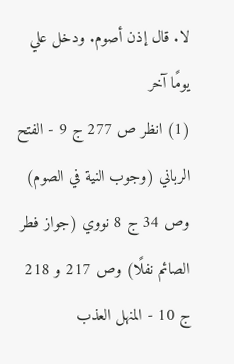لا. قال إذن أصوم. ودخل علي يومًا آخر
(1) انظر ص 277 ج 9 - الفتح الرباني (وجوب النية في الصوم) وص 34 ج 8 نووي (جواز فطر الصائم نفلًا) وص 217 و 218 ج 10 - المنهل العذب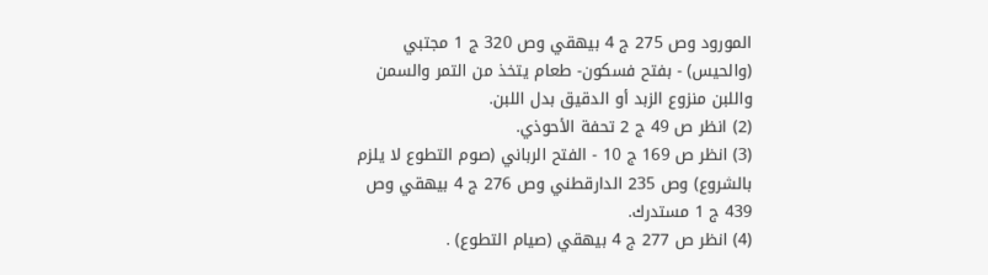المورود وص 275 ج 4 بيهقي وص 320 ج 1 مجتبي (والحيس) - بفتح فسكون- طعام يتخذ من التمر والسمن واللبن منزوع الزبد أو الدقيق بدل اللبن.
(2) انظر ص 49 ج 2 تحفة الأحوذي.
(3) انظر ص 169 ج 10 - الفتح الرباني (صوم التطوع لا يلزم بالشروع) وص 235 الدارقطني وص 276 ج 4 بيهقي وص 439 ج 1 مستدرك.
(4) انظر ص 277 ج 4 بيهقي (صيام التطوع) .